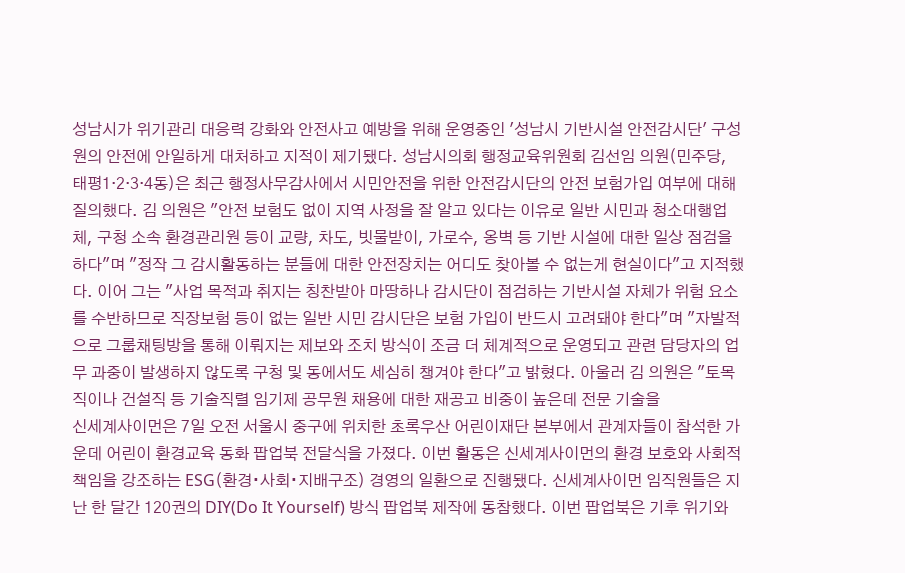성남시가 위기관리 대응력 강화와 안전사고 예방을 위해 운영중인 '성남시 기반시설 안전감시단' 구성원의 안전에 안일하게 대처하고 지적이 제기됐다. 성남시의회 행정교육위원회 김선임 의원(민주당, 태평1·2·3·4동)은 최근 행정사무감사에서 시민안전을 위한 안전감시단의 안전 보험가입 여부에 대해 질의했다. 김 의원은 "안전 보험도 없이 지역 사정을 잘 알고 있다는 이유로 일반 시민과 청소대행업체, 구청 소속 환경관리원 등이 교량, 차도, 빗물받이, 가로수, 옹벽 등 기반 시설에 대한 일상 점검을 하다"며 "정작 그 감시활동하는 분들에 대한 안전장치는 어디도 찾아볼 수 없는게 현실이다"고 지적했다. 이어 그는 "사업 목적과 취지는 칭찬받아 마땅하나 감시단이 점검하는 기반시설 자체가 위험 요소를 수반하므로 직장보험 등이 없는 일반 시민 감시단은 보험 가입이 반드시 고려돼야 한다"며 "자발적으로 그룹채팅방을 통해 이뤄지는 제보와 조치 방식이 조금 더 체계적으로 운영되고 관련 담당자의 업무 과중이 발생하지 않도록 구청 및 동에서도 세심히 챙겨야 한다"고 밝혔다. 아울러 김 의원은 "토목직이나 건설직 등 기술직렬 임기제 공무원 채용에 대한 재공고 비중이 높은데 전문 기술을
신세계사이먼은 7일 오전 서울시 중구에 위치한 초록우산 어린이재단 본부에서 관계자들이 참석한 가운데 어린이 환경교육 동화 팝업북 전달식을 가졌다. 이번 활동은 신세계사이먼의 환경 보호와 사회적 책임을 강조하는 ESG(환경∙사회∙지배구조) 경영의 일환으로 진행됐다. 신세계사이먼 임직원들은 지난 한 달간 120권의 DIY(Do It Yourself) 방식 팝업북 제작에 동참했다. 이번 팝업북은 기후 위기와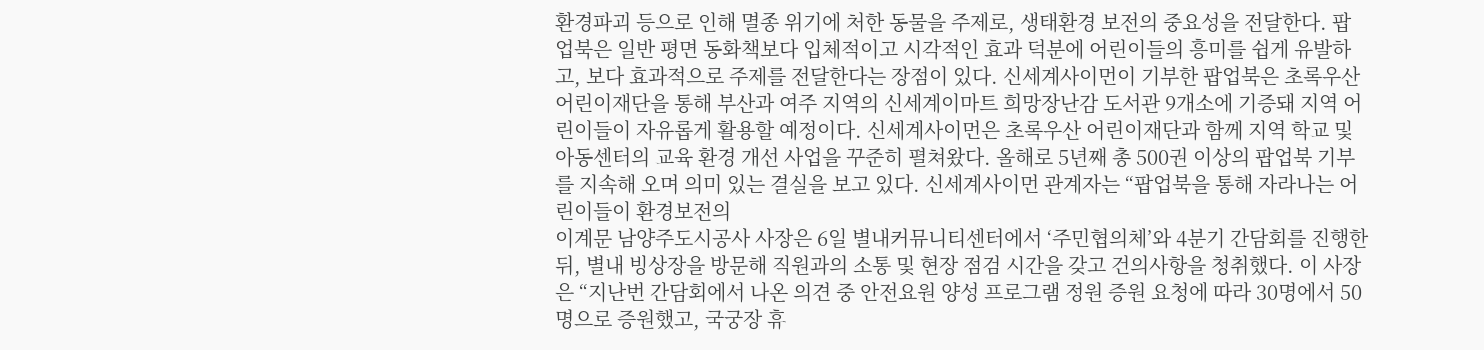환경파괴 등으로 인해 멸종 위기에 처한 동물을 주제로, 생태환경 보전의 중요성을 전달한다. 팝업북은 일반 평면 동화책보다 입체적이고 시각적인 효과 덕분에 어린이들의 흥미를 쉽게 유발하고, 보다 효과적으로 주제를 전달한다는 장점이 있다. 신세계사이먼이 기부한 팝업북은 초록우산 어린이재단을 통해 부산과 여주 지역의 신세계이마트 희망장난감 도서관 9개소에 기증돼 지역 어린이들이 자유롭게 활용할 예정이다. 신세계사이먼은 초록우산 어린이재단과 함께 지역 학교 및 아동센터의 교육 환경 개선 사업을 꾸준히 펼쳐왔다. 올해로 5년째 총 500권 이상의 팝업북 기부를 지속해 오며 의미 있는 결실을 보고 있다. 신세계사이먼 관계자는 “팝업북을 통해 자라나는 어린이들이 환경보전의
이계문 남양주도시공사 사장은 6일 별내커뮤니티센터에서 ‘주민협의체’와 4분기 간담회를 진행한 뒤, 별내 빙상장을 방문해 직원과의 소통 및 현장 점검 시간을 갖고 건의사항을 청취했다. 이 사장은 “지난번 간담회에서 나온 의견 중 안전요원 양성 프로그램 정원 증원 요청에 따라 30명에서 50명으로 증원했고, 국궁장 휴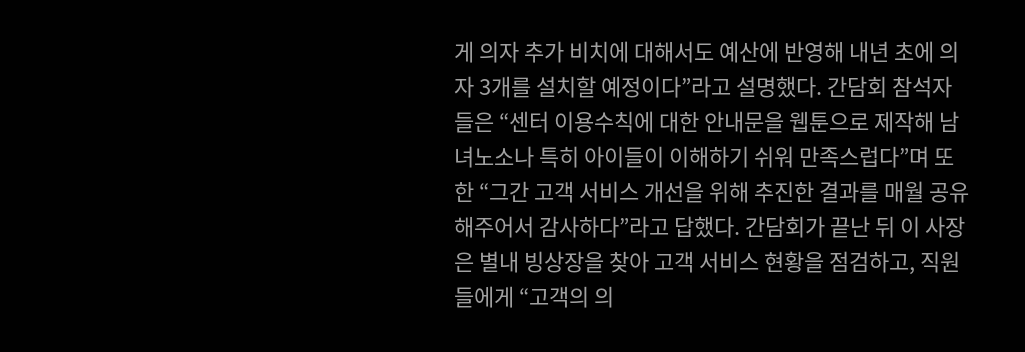게 의자 추가 비치에 대해서도 예산에 반영해 내년 초에 의자 3개를 설치할 예정이다”라고 설명했다. 간담회 참석자들은 “센터 이용수칙에 대한 안내문을 웹툰으로 제작해 남녀노소나 특히 아이들이 이해하기 쉬워 만족스럽다”며 또한 “그간 고객 서비스 개선을 위해 추진한 결과를 매월 공유해주어서 감사하다”라고 답했다. 간담회가 끝난 뒤 이 사장은 별내 빙상장을 찾아 고객 서비스 현황을 점검하고, 직원들에게 “고객의 의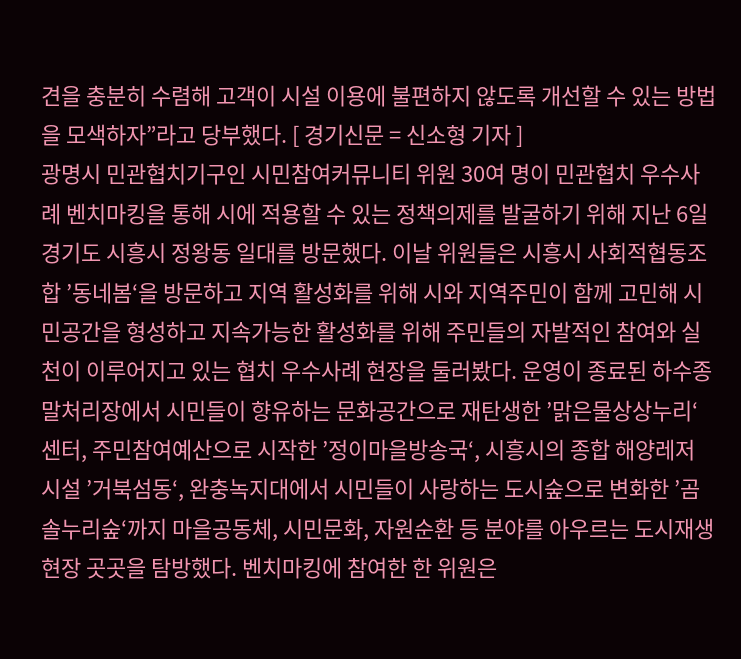견을 충분히 수렴해 고객이 시설 이용에 불편하지 않도록 개선할 수 있는 방법을 모색하자”라고 당부했다. [ 경기신문 = 신소형 기자 ]
광명시 민관협치기구인 시민참여커뮤니티 위원 30여 명이 민관협치 우수사례 벤치마킹을 통해 시에 적용할 수 있는 정책의제를 발굴하기 위해 지난 6일 경기도 시흥시 정왕동 일대를 방문했다. 이날 위원들은 시흥시 사회적협동조합 ’동네봄‘을 방문하고 지역 활성화를 위해 시와 지역주민이 함께 고민해 시민공간을 형성하고 지속가능한 활성화를 위해 주민들의 자발적인 참여와 실천이 이루어지고 있는 협치 우수사례 현장을 둘러봤다. 운영이 종료된 하수종말처리장에서 시민들이 향유하는 문화공간으로 재탄생한 ’맑은물상상누리‘ 센터, 주민참여예산으로 시작한 ’정이마을방송국‘, 시흥시의 종합 해양레저 시설 ’거북섬동‘, 완충녹지대에서 시민들이 사랑하는 도시숲으로 변화한 ’곰솔누리숲‘까지 마을공동체, 시민문화, 자원순환 등 분야를 아우르는 도시재생 현장 곳곳을 탐방했다. 벤치마킹에 참여한 한 위원은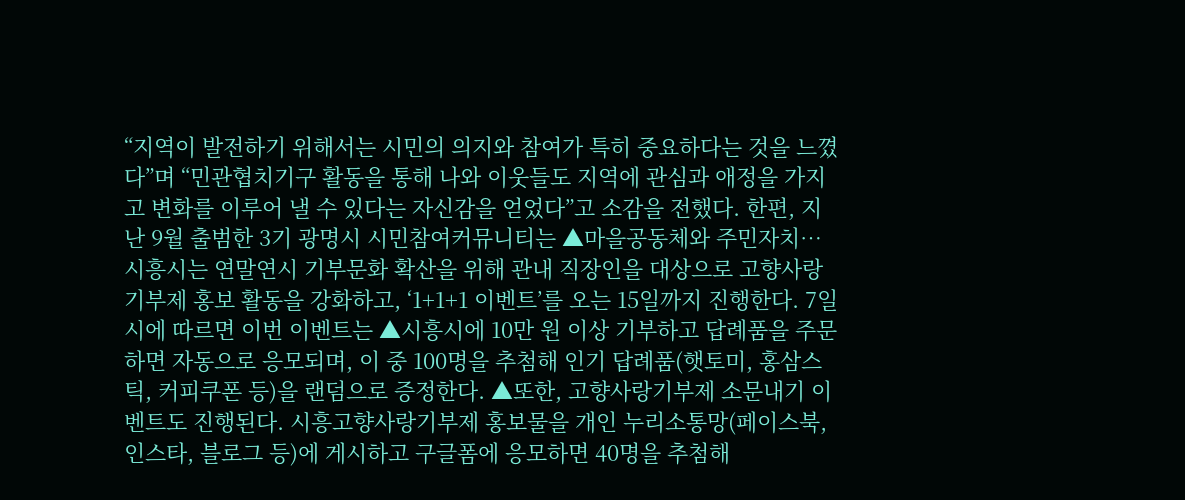“지역이 발전하기 위해서는 시민의 의지와 참여가 특히 중요하다는 것을 느꼈다”며 “민관협치기구 활동을 통해 나와 이웃들도 지역에 관심과 애정을 가지고 변화를 이루어 낼 수 있다는 자신감을 얻었다”고 소감을 전했다. 한편, 지난 9월 출범한 3기 광명시 시민참여커뮤니티는 ▲마을공동체와 주민자치…
시흥시는 연말연시 기부문화 확산을 위해 관내 직장인을 대상으로 고향사랑기부제 홍보 활동을 강화하고, ‘1+1+1 이벤트’를 오는 15일까지 진행한다. 7일 시에 따르면 이번 이벤트는 ▲시흥시에 10만 원 이상 기부하고 답례품을 주문하면 자동으로 응모되며, 이 중 100명을 추첨해 인기 답례품(햇토미, 홍삼스틱, 커피쿠폰 등)을 랜덤으로 증정한다. ▲또한, 고향사랑기부제 소문내기 이벤트도 진행된다. 시흥고향사랑기부제 홍보물을 개인 누리소통망(페이스북, 인스타, 블로그 등)에 게시하고 구글폼에 응모하면 40명을 추첨해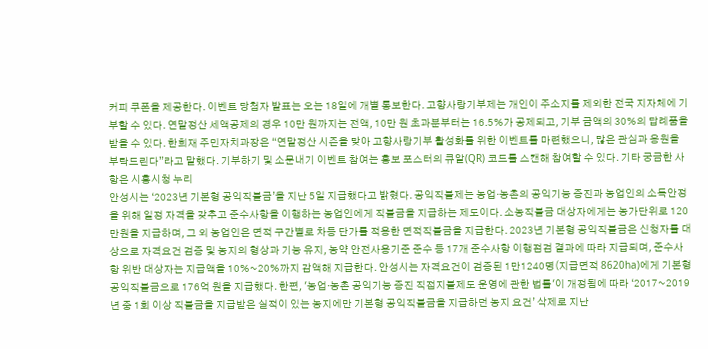커피 쿠폰을 제공한다. 이벤트 당첨자 발표는 오는 18일에 개별 통보한다. 고향사랑기부제는 개인이 주소지를 제외한 전국 지자체에 기부할 수 있다. 연말정산 세액공제의 경우 10만 원까지는 전액, 10만 원 초과분부터는 16.5%가 공제되고, 기부 금액의 30%의 답례품을 받을 수 있다. 한희재 주민자치과장은 “연말정산 시즌을 맞아 고향사랑기부 활성화를 위한 이벤트를 마련했으니, 많은 관심과 응원을 부탁드린다”라고 말했다. 기부하기 및 소문내기 이벤트 참여는 홍보 포스터의 큐알(QR) 코드를 스캔해 참여할 수 있다. 기타 궁금한 사항은 시흥시청 누리
안성시는 ‘2023년 기본형 공익직불금’을 지난 5일 지급했다고 밝혔다. 공익직불제는 농업·농촌의 공익기능 증진과 농업인의 소득안정을 위해 일정 자격을 갖추고 준수사항을 이행하는 농업인에게 직불금을 지급하는 제도이다. 소농직불금 대상자에게는 농가단위로 120만원을 지급하며, 그 외 농업인은 면적 구간별로 차등 단가를 적용한 면적직불금을 지급한다. 2023년 기본형 공익직불금은 신청자를 대상으로 자격요건 검증 및 농지의 형상과 기능 유지, 농약 안전사용기준 준수 등 17개 준수사항 이행점검 결과에 따라 지급되며, 준수사항 위반 대상자는 지급액을 10%~20%까지 감액해 지급한다. 안성시는 자격요건이 검증된 1만1240명(지급면적 8620ha)에게 기본형 공익직불금으로 176억 원을 지급했다. 한편, '농업·농촌 공익기능 증진 직접지불제도 운영에 관한 법률'이 개정됨에 따라 ‘2017~2019년 중 1회 이상 직불금을 지급받은 실적이 있는 농지에만 기본형 공익직불금을 지급하던 농지 요건’ 삭제로 지난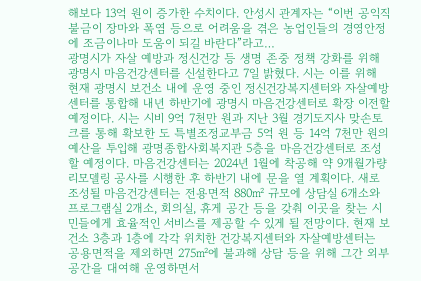해보다 13억 원이 증가한 수치이다. 안성시 관계자는 “이번 공익직불금이 장마와 폭염 등으로 어려움을 겪은 농업인들의 경영안정에 조금이나마 도움이 되길 바란다”라고…
광명시가 자살 예방과 정신건강 등 생명 존중 정책 강화를 위해 광명시 마음건강센터를 신설한다고 7일 밝혔다. 시는 이를 위해 현재 광명시 보건소 내에 운영 중인 정신건강복지센터와 자살예방센터를 통합해 내년 하반기에 광명시 마음건강센터로 확장 이전할 예정이다. 시는 시비 9억 7천만 원과 지난 3월 경기도지사 맞손토크를 통해 확보한 도 특별조정교부금 5억 원 등 14억 7천만 원의 예산을 투입해 광명종합사회복지관 5층을 마음건강센터로 조성할 예정이다. 마음건강센터는 2024년 1월에 착공해 약 9개월가량 리모델링 공사를 시행한 후 하반기 내에 문을 열 계획이다. 새로 조성될 마음건강센터는 전용면적 880㎡ 규모에 상담실 6개소와 프로그램실 2개소, 회의실, 휴게 공간 등을 갖춰 이곳을 찾는 시민들에게 효율적인 서비스를 제공할 수 있게 될 전망이다. 현재 보건소 3층과 1층에 각각 위치한 건강복지센터와 자살예방센터는 공용면적을 제외하면 275㎡에 불과해 상담 등을 위해 그간 외부공간을 대여해 운영하면서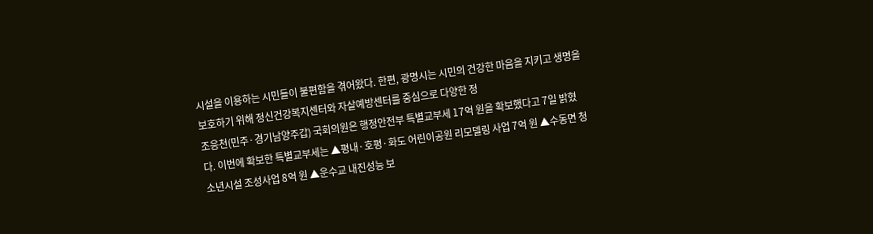시설을 이용하는 시민들이 불편함을 겪어왔다. 한편, 광명시는 시민의 건강한 마음을 지키고 생명을 보호하기 위해 정신건강복지센터와 자살예방센터를 중심으로 다양한 정
조응천(민주·경기남양주갑) 국회의원은 행정안전부 특별교부세 17억 원을 확보했다고 7일 밝혔다. 이번에 확보한 특별교부세는 ▲평내·호평·화도 어린이공원 리모델링 사업 7억 원 ▲수동면 청소년시설 조성사업 8억 원 ▲운수교 내진성능 보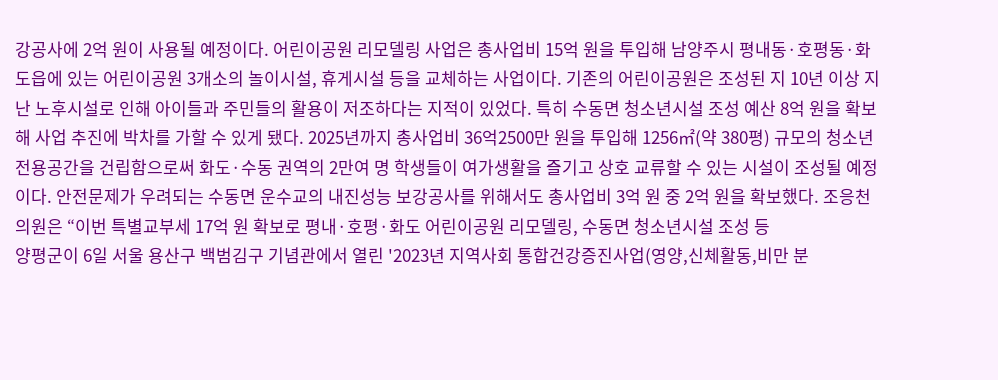강공사에 2억 원이 사용될 예정이다. 어린이공원 리모델링 사업은 총사업비 15억 원을 투입해 남양주시 평내동·호평동·화도읍에 있는 어린이공원 3개소의 놀이시설, 휴게시설 등을 교체하는 사업이다. 기존의 어린이공원은 조성된 지 10년 이상 지난 노후시설로 인해 아이들과 주민들의 활용이 저조하다는 지적이 있었다. 특히 수동면 청소년시설 조성 예산 8억 원을 확보해 사업 추진에 박차를 가할 수 있게 됐다. 2025년까지 총사업비 36억2500만 원을 투입해 1256㎡(약 380평) 규모의 청소년 전용공간을 건립함으로써 화도·수동 권역의 2만여 명 학생들이 여가생활을 즐기고 상호 교류할 수 있는 시설이 조성될 예정이다. 안전문제가 우려되는 수동면 운수교의 내진성능 보강공사를 위해서도 총사업비 3억 원 중 2억 원을 확보했다. 조응천 의원은 “이번 특별교부세 17억 원 확보로 평내·호평·화도 어린이공원 리모델링, 수동면 청소년시설 조성 등
양평군이 6일 서울 용산구 백범김구 기념관에서 열린 '2023년 지역사회 통합건강증진사업(영양,신체활동,비만 분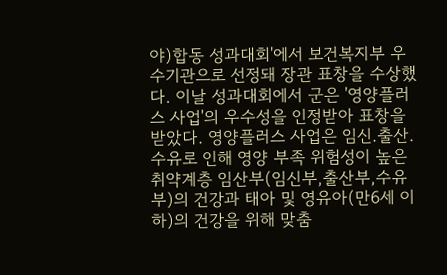야)합동 성과대회'에서 보건복지부 우수기관으로 선정돼 장관 표창을 수상했다. 이날 성과대회에서 군은 '영양플러스 사업'의 우수성을 인정받아 표창을 받았다. 영양플러스 사업은 임신.출산.수유로 인해 영양 부족 위험성이 높은 취약계층 임산부(임신부,출산부,수유부)의 건강과 태아 및 영유아(만6세 이하)의 건강을 위해 맞춤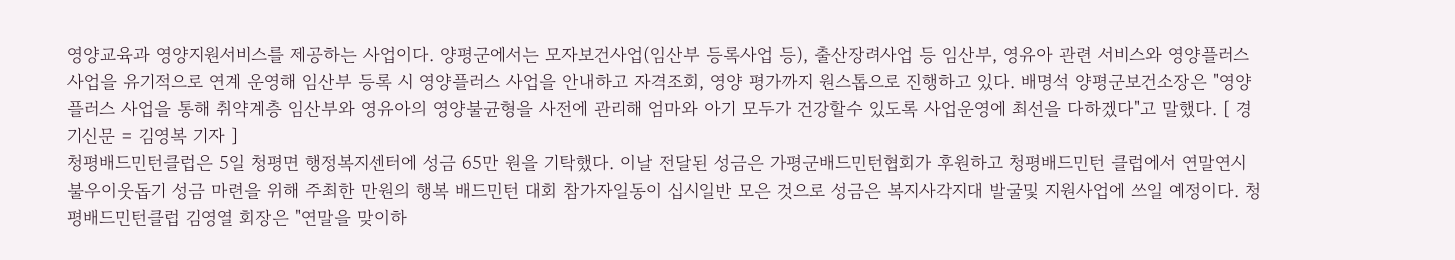영양교육과 영양지원서비스를 제공하는 사업이다. 양평군에서는 모자보건사업(임산부 등록사업 등), 출산장려사업 등 임산부, 영유아 관련 서비스와 영양플러스 사업을 유기적으로 연계 운영해 임산부 등록 시 영양플러스 사업을 안내하고 자격조회, 영양 평가까지 원스톱으로 진행하고 있다. 배명석 양평군보건소장은 "영양플러스 사업을 통해 취약계층 임산부와 영유아의 영양불균형을 사전에 관리해 엄마와 아기 모두가 건강할수 있도록 사업운영에 최선을 다하겠다"고 말했다. [ 경기신문 = 김영복 기자 ]
청평배드민턴클럽은 5일 청평면 행정복지센터에 성금 65만 원을 기탁했다. 이날 전달된 성금은 가평군배드민턴협회가 후원하고 청평배드민턴 클럽에서 연말연시 불우이웃돕기 성금 마련을 위해 주최한 만원의 행복 배드민턴 대회 참가자일동이 십시일반 모은 것으로 성금은 복지사각지대 발굴및 지원사업에 쓰일 예정이다. 청평배드민턴클럽 김영열 회장은 "연말을 맞이하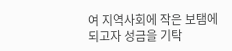여 지역사회에 작은 보탬에 되고자 성금을 기탁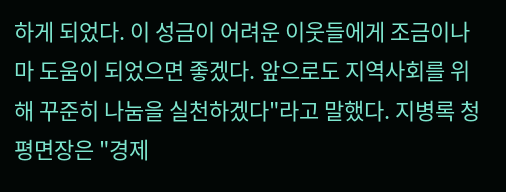하게 되었다. 이 성금이 어려운 이웃들에게 조금이나마 도움이 되었으면 좋겠다. 앞으로도 지역사회를 위해 꾸준히 나눔을 실천하겠다"라고 말했다. 지병록 청평면장은 "경제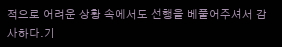적으로 어려운 상황 속에서도 선행을 베풀어주셔서 감사하다.기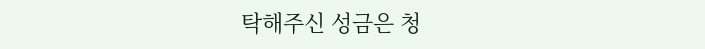탁해주신 성금은 청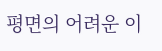평면의 어려운 이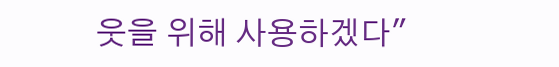웃을 위해 사용하겠다"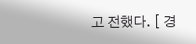고 전했다. [ 경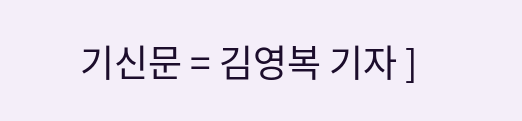기신문 = 김영복 기자 ]